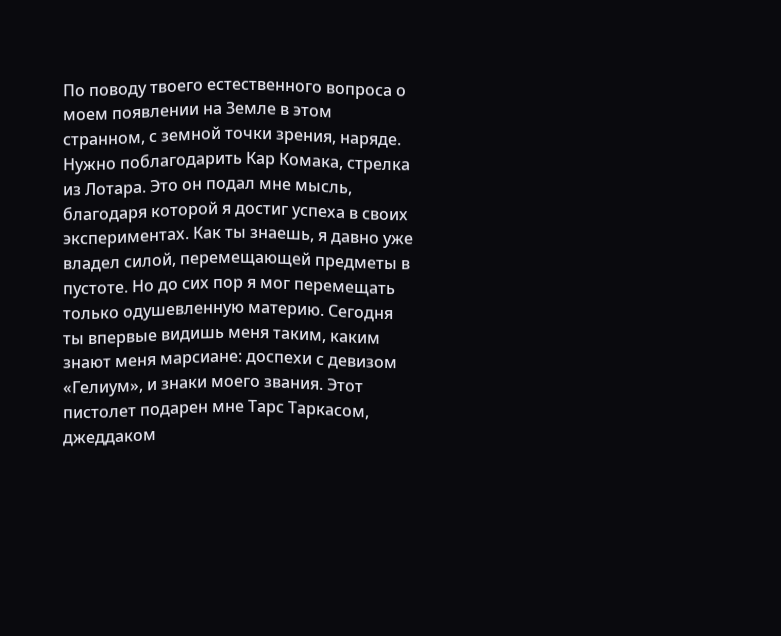По поводу твоего естественного вопроса о моем появлении на Земле в этом странном, с земной точки зрения, наряде. Нужно поблагодарить Кар Комака, стрелка из Лотара. Это он подал мне мысль, благодаря которой я достиг успеха в своих экспериментах. Как ты знаешь, я давно уже владел силой, перемещающей предметы в пустоте. Но до сих пор я мог перемещать только одушевленную материю. Сегодня ты впервые видишь меня таким, каким знают меня марсиане: доспехи с девизом «Гелиум», и знаки моего звания. Этот пистолет подарен мне Тарс Таркасом, джеддаком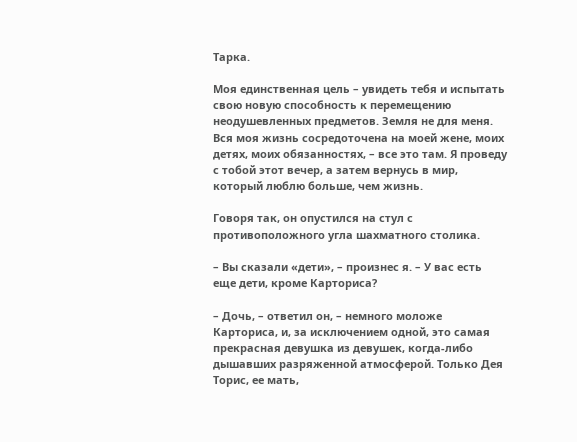Тарка.

Моя единственная цель – увидеть тебя и испытать свою новую способность к перемещению неодушевленных предметов. Земля не для меня. Вся моя жизнь сосредоточена на моей жене, моих детях, моих обязанностях, – все это там. Я проведу с тобой этот вечер, а затем вернусь в мир, который люблю больше, чем жизнь.

Говоря так, он опустился на стул с противоположного угла шахматного столика.

– Вы сказали «дети», – произнес я. – У вас есть еще дети, кроме Карториса?

– Дочь, – ответил он, – немного моложе Карториса, и, за исключением одной, это самая прекрасная девушка из девушек, когда-либо дышавших разряженной атмосферой. Только Дея Торис, ее мать,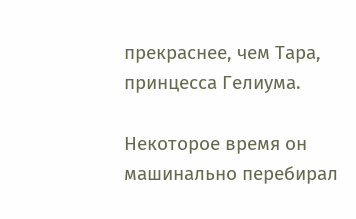прекраснее, чем Тара, принцесса Гелиума.

Некоторое время он машинально перебирал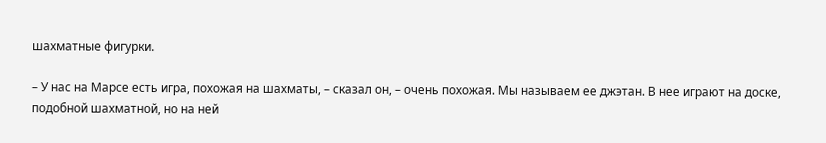шахматные фигурки.

– У нас на Марсе есть игра, похожая на шахматы, – сказал он, – очень похожая. Мы называем ее джэтан. В нее играют на доске, подобной шахматной, но на ней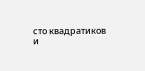сто квадратиков и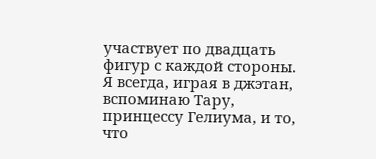участвует по двадцать фигур с каждой стороны. Я всегда, играя в джэтан, вспоминаю Тару, принцессу Гелиума, и то, что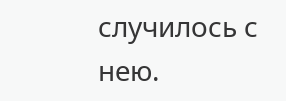случилось с нею.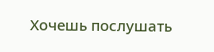Хочешь послушать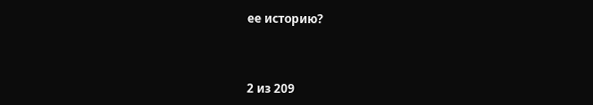ее историю?



2 из 209